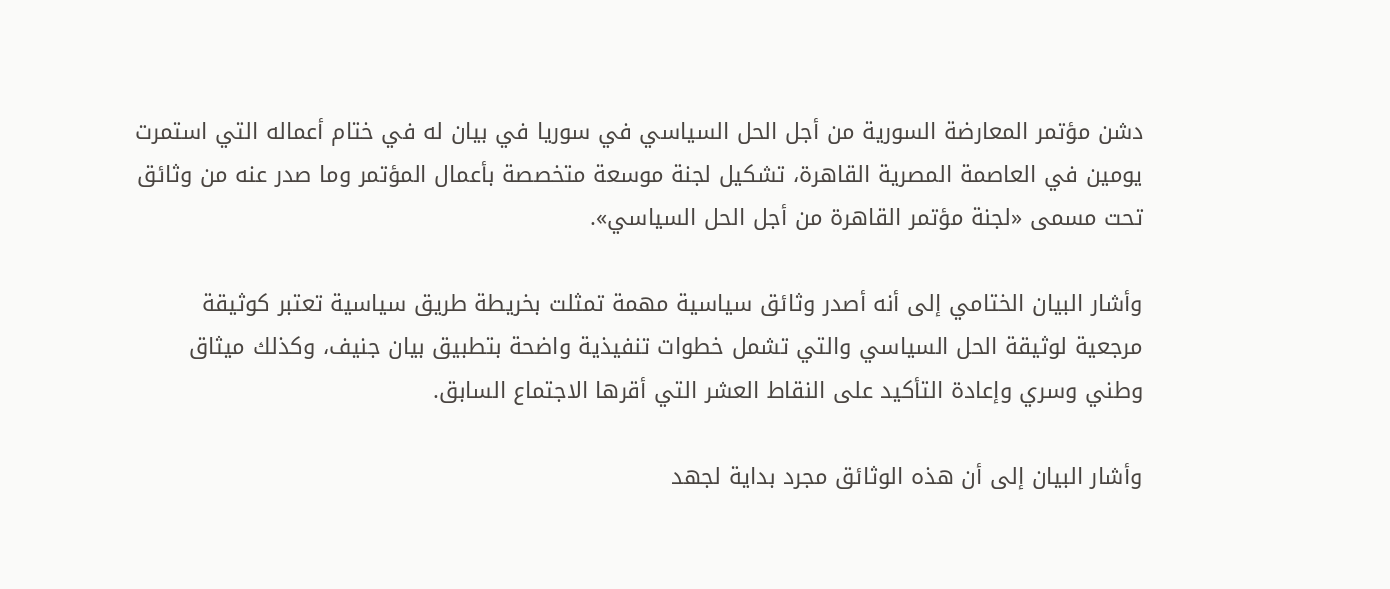دشن مؤتمر المعارضة السورية من أجل الحل السياسي في سوريا في بيان له في ختام أعماله التي استمرت يومين في العاصمة المصرية القاهرة، تشكيل لجنة موسعة متخصصة بأعمال المؤتمر وما صدر عنه من وثائق تحت مسمى «لجنة مؤتمر القاهرة من أجل الحل السياسي».

وأشار البيان الختامي إلى أنه أصدر وثائق سياسية مهمة تمثلت بخريطة طريق سياسية تعتبر كوثيقة مرجعية لوثيقة الحل السياسي والتي تشمل خطوات تنفيذية واضحة بتطبيق بيان جنيف، وكذلك ميثاق وطني وسري وإعادة التأكيد على النقاط العشر التي أقرها الاجتماع السابق.

وأشار البيان إلى أن هذه الوثائق مجرد بداية لجهد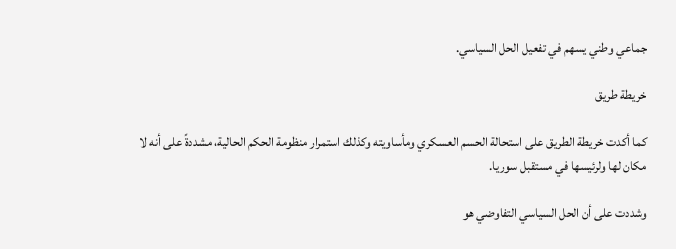جماعي وطني يسهم في تفعيل الحل السياسي.

خريطة طريق

كما أكدت خريطة الطريق على استحالة الحسم العسكري ومأساويته وكذلك استمرار منظومة الحكم الحالية، مشددةً على أنه لا مكان لها ولرئيسها في مستقبل سوريا.

وشددت على أن الحل السياسي التفاوضي هو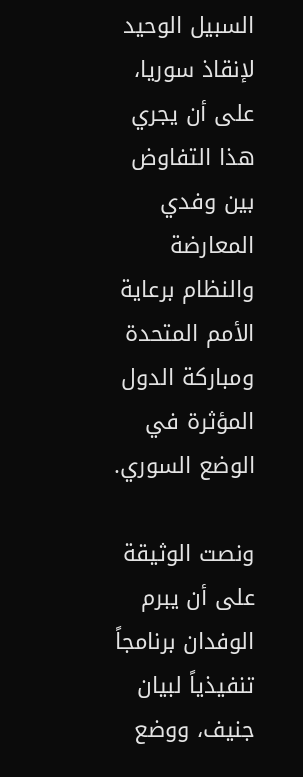السبيل الوحيد لإنقاذ سوريا، على أن يجري هذا التفاوض بين وفدي المعارضة والنظام برعاية الأمم المتحدة ومباركة الدول المؤثرة في الوضع السوري.

ونصت الوثيقة على أن يبرم الوفدان برنامجاً تنفيذياً لبيان جنيف، ووضع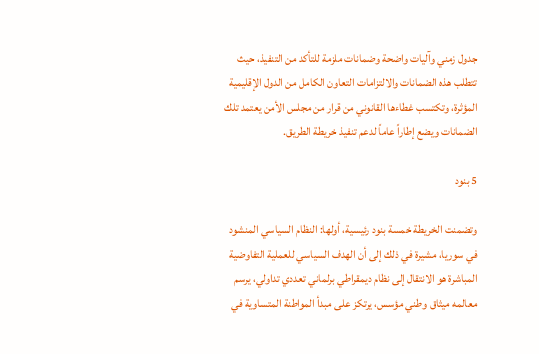جدول زمني وآليات واضحة وضمانات ملزمة للتأكد من التنفيذ، حيث تتطلب هذه الضمانات والالتزامات التعاون الكامل من الدول الإقليمية المؤثرة، وتكتسب غطاءها القانوني من قرار من مجلس الأمن يعتمد تلك الضمانات ويضع إطاراً عاماً لدعم تنفيذ خريطة الطريق.

5 بنود

وتضمنت الخريطة خمسة بنود رئيسية، أولها: النظام السياسي المنشود في سوريا، مشيرة في ذلك إلى أن الهدف السياسي للعملية التفاوضية المباشرة هو الانتقال إلى نظام ديمقراطي برلماني تعددي تداولي، يرسم معالمه ميثاق وطني مؤسس، يرتكز على مبدأ المواطنة المتساوية في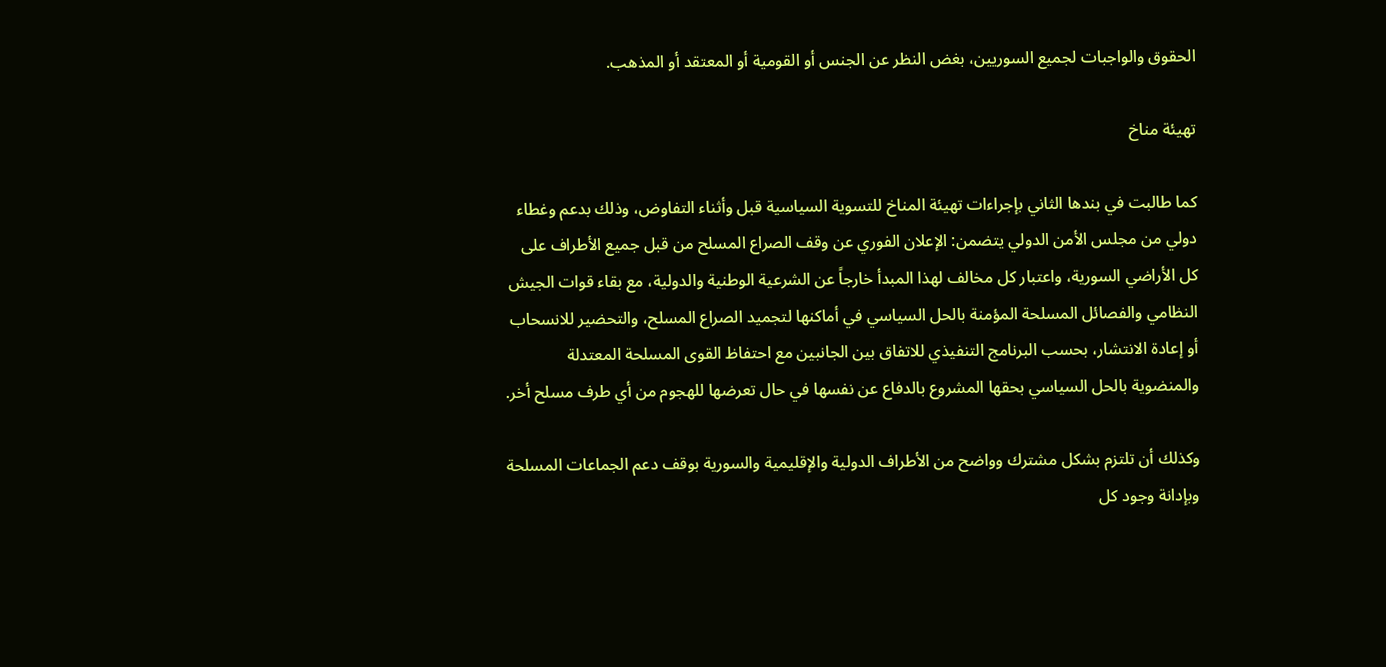الحقوق والواجبات لجميع السوريين، بغض النظر عن الجنس أو القومية أو المعتقد أو المذهب.

تهيئة مناخ

كما طالبت في بندها الثاني بإجراءات تهيئة المناخ للتسوية السياسية قبل وأثناء التفاوض، وذلك بدعم وغطاء دولي من مجلس الأمن الدولي يتضمن: الإعلان الفوري عن وقف الصراع المسلح من قبل جميع الأطراف على كل الأراضي السورية، واعتبار كل مخالف لهذا المبدأ خارجاً عن الشرعية الوطنية والدولية، مع بقاء قوات الجيش النظامي والفصائل المسلحة المؤمنة بالحل السياسي في أماكنها لتجميد الصراع المسلح، والتحضير للانسحاب أو إعادة الانتشار، بحسب البرنامج التنفيذي للاتفاق بين الجانبين مع احتفاظ القوى المسلحة المعتدلة والمنضوية بالحل السياسي بحقها المشروع بالدفاع عن نفسها في حال تعرضها للهجوم من أي طرف مسلح أخر.

وكذلك أن تلتزم بشكل مشترك وواضح من الأطراف الدولية والإقليمية والسورية بوقف دعم الجماعات المسلحة وبإدانة وجود كل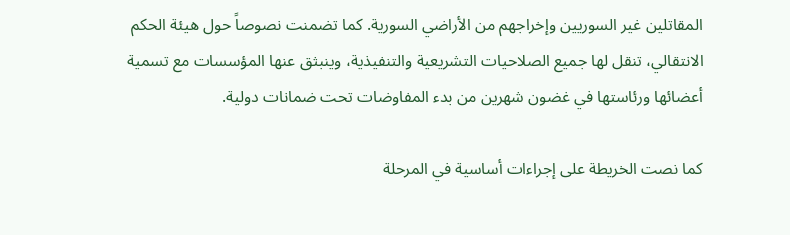المقاتلين غير السوريين وإخراجهم من الأراضي السورية. كما تضمنت نصوصاً حول هيئة الحكم الانتقالي، تنقل لها جميع الصلاحيات التشريعية والتنفيذية، وينبثق عنها المؤسسات مع تسمية أعضائها ورئاستها في غضون شهرين من بدء المفاوضات تحت ضمانات دولية.

كما نصت الخريطة على إجراءات أساسية في المرحلة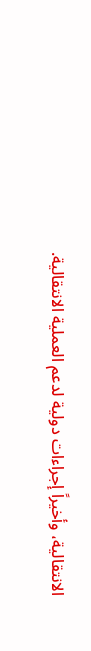الانتقالية، وأخيراً إجراءات دولية لدعم العملية الانتقالية.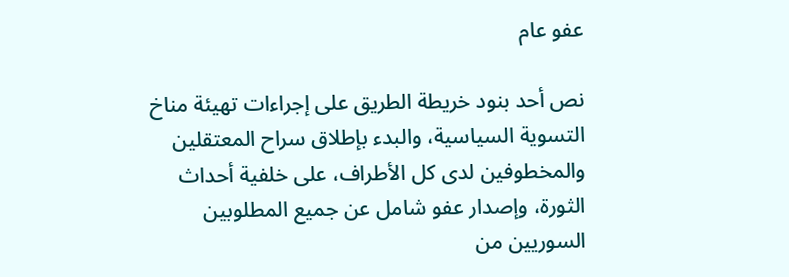عفو عام

نص أحد بنود خريطة الطريق على إجراءات تهيئة مناخ التسوية السياسية، والبدء بإطلاق سراح المعتقلين والمخطوفين لدى كل الأطراف، على خلفية أحداث الثورة، وإصدار عفو شامل عن جميع المطلوبين السوريين من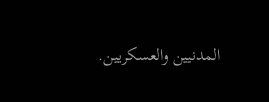المدنيين والعسكريين.